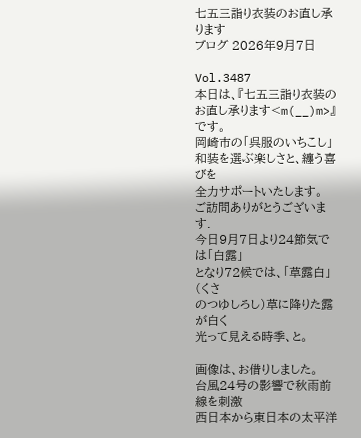七五三詣り衣装のお直し承ります
ブログ 2026年9月7日

Vol.3487
本日は、『七五三詣り衣装のお直し承ります<m(__)m>』です。
岡崎市の「呉服のいちこし」
和装を選ぶ楽しさと、纏う喜びを
全力サポートいたします。
ご訪問ありがとうございます.
今日9月7日より24節気では「白露」
となり72候では、「草露白」(くさ
のつゆしろし)草に降りた露が白く
光って見える時季、と。

画像は、お借りしました。
台風24号の影響で秋雨前線を刺激
西日本から東日本の太平洋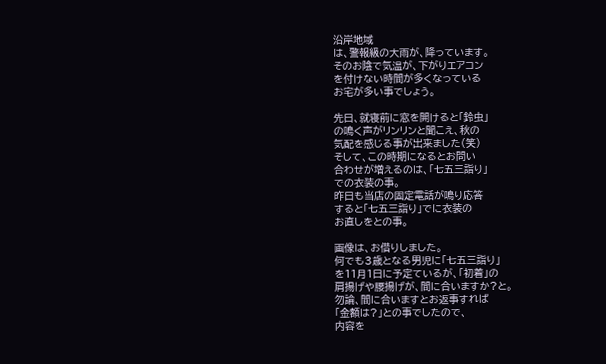沿岸地域
は、警報級の大雨が、降っています。
そのお陰で気温が、下がりエアコン
を付けない時間が多くなっている
お宅が多い事でしょう。

先日、就寝前に窓を開けると「鈴虫」
の鳴く声がリンリンと聞こえ、秋の
気配を感じる事が出来ました(笑)
そして、この時期になるとお問い
合わせが増えるのは、「七五三詣り」
での衣装の事。
昨日も当店の固定電話が鳴り応答
すると「七五三詣り」でに衣装の
お直しをとの事。

画像は、お借りしました。
何でも3歳となる男児に「七五三詣り」
を11月1日に予定ているが、「初着」の
肩揚げや腰揚げが、間に合いますか?と。
勿論、間に合いますとお返事すれば
「金額は?」との事でしたので、
内容を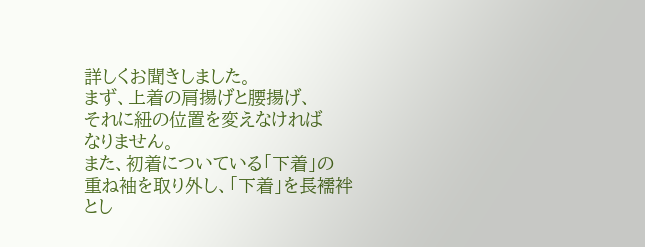詳しくお聞きしました。
まず、上着の肩揚げと腰揚げ、
それに紐の位置を変えなければ
なりません。
また、初着についている「下着」の
重ね袖を取り外し、「下着」を長襦袢
とし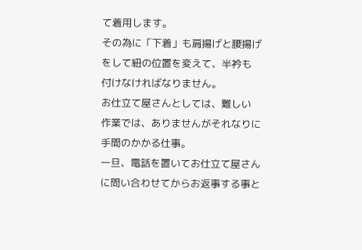て着用します。
その為に「下着」も肩揚げと腰揚げ
をして紐の位置を変えて、半衿も
付けなければなりません。
お仕立て屋さんとしては、難しい
作業では、ありませんがそれなりに
手間のかかる仕事。
一旦、電話を置いてお仕立て屋さん
に問い合わせてからお返事する事と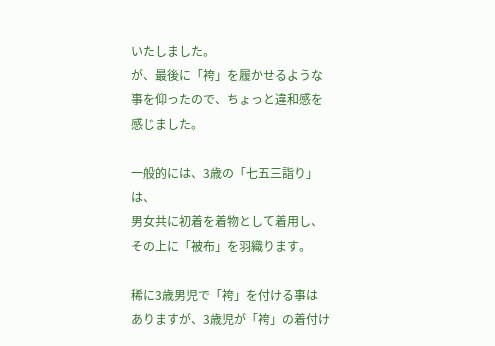いたしました。
が、最後に「袴」を履かせるような
事を仰ったので、ちょっと違和感を
感じました。

一般的には、3歳の「七五三詣り」は、
男女共に初着を着物として着用し、
その上に「被布」を羽織ります。

稀に3歳男児で「袴」を付ける事は
ありますが、3歳児が「袴」の着付け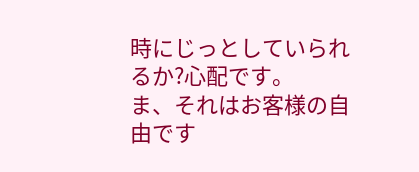時にじっとしていられるか?心配です。
ま、それはお客様の自由です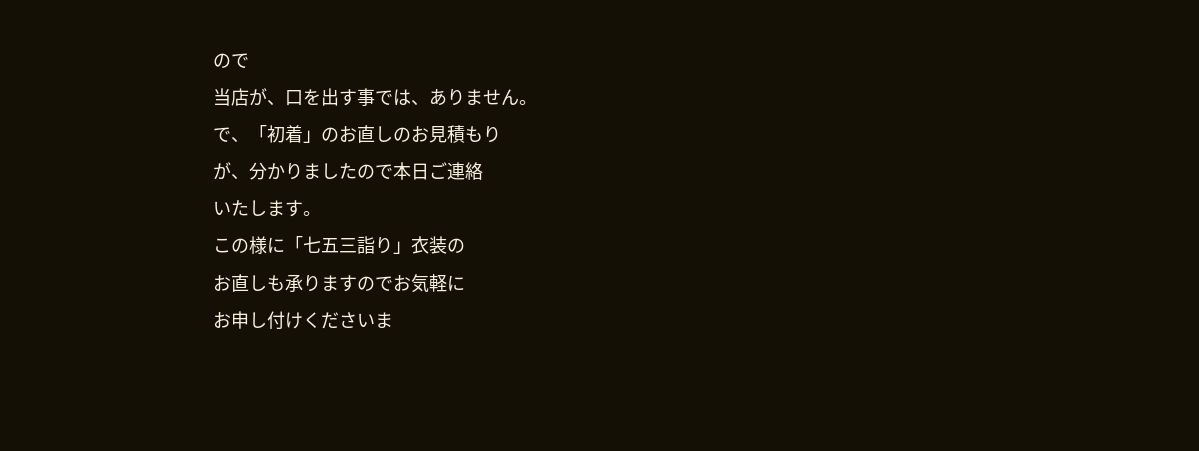ので
当店が、口を出す事では、ありません。
で、「初着」のお直しのお見積もり
が、分かりましたので本日ご連絡
いたします。
この様に「七五三詣り」衣装の
お直しも承りますのでお気軽に
お申し付けくださいま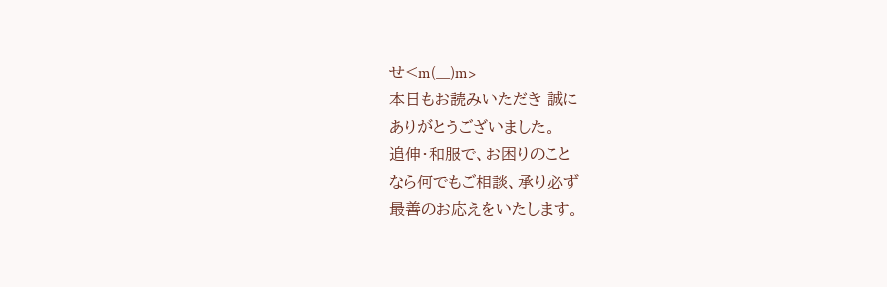せ<m(__)m>
本日もお読みいただき 誠に
ありがとうございました。
追伸・和服で、お困りのこと
なら何でもご相談、承り必ず
最善のお応えをいたします。